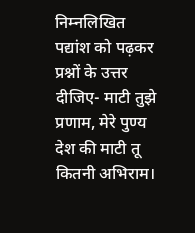निम्नलिखित पद्यांश को पढ़कर प्रश्नों के उत्तर दीजिए- माटी तुझे प्रणाम, मेरे पुण्य देश की माटी तू कितनी अभिराम।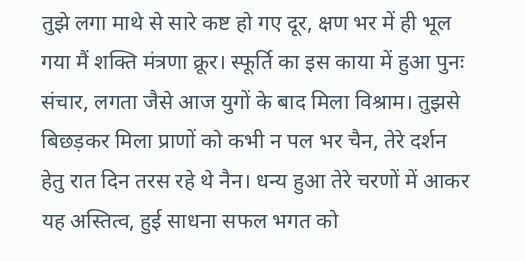तुझे लगा माथे से सारे कष्ट हो गए दूर, क्षण भर में ही भूल गया मैं शक्ति मंत्रणा क्रूर। स्फूर्ति का इस काया में हुआ पुनः संचार, लगता जैसे आज युगों के बाद मिला विश्राम। तुझसे बिछड़कर मिला प्राणों को कभी न पल भर चैन, तेरे दर्शन हेतु रात दिन तरस रहे थे नैन। धन्य हुआ तेरे चरणों में आकर यह अस्तित्व, हुई साधना सफल भगत को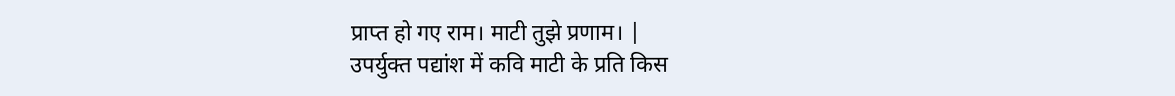प्राप्त हो गए राम। माटी तुझे प्रणाम। |
उपर्युक्त पद्यांश में कवि माटी के प्रति किस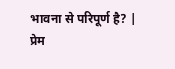भावना से परिपूर्ण है? |
प्रेम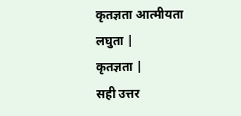कृतज्ञता आत्मीयता लघुता |
कृतज्ञता |
सही उत्तर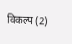विकल्प (2)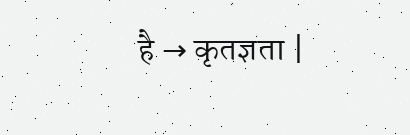है → कृतज्ञता |